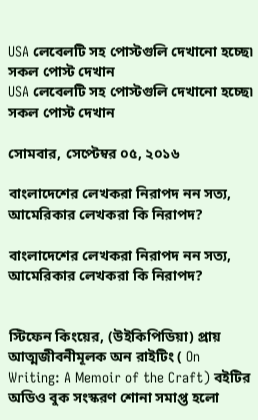USA লেবেলটি সহ পোস্টগুলি দেখানো হচ্ছে৷ সকল পোস্ট দেখান
USA লেবেলটি সহ পোস্টগুলি দেখানো হচ্ছে৷ সকল পোস্ট দেখান

সোমবার, সেপ্টেম্বর ০৫, ২০১৬

বাংলাদেশের লেখকরা নিরাপদ নন সত্য, আমেরিকার লেখকরা কি নিরাপদ?

বাংলাদেশের লেখকরা নিরাপদ নন সত্য, আমেরিকার লেখকরা কি নিরাপদ?


স্টিফেন কিংয়ের, (উইকিপিডিয়া) প্রায় আত্মজীবনীমূলক অন রাইটিং ( On Writing: A Memoir of the Craft) বইটির অডিও বুক সংস্করণ শোনা সমাপ্ত হলো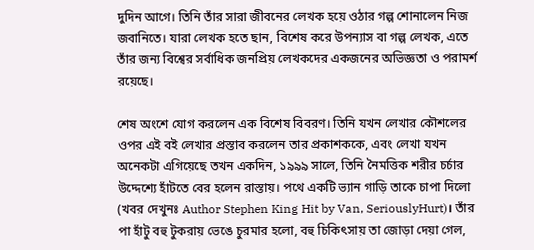দুদিন আগে। তিনি তাঁর সারা জীবনের লেখক হয়ে ওঠার গল্প শোনালেন নিজ জবানিতে। যারা লেখক হতে ছান, বিশেষ করে উপন্যাস বা গল্প লেখক, এতে তাঁর জন্য বিশ্বের সর্বাধিক জনপ্রিয় লেখকদের একজনের অভিজ্ঞতা ও পরামর্শ রয়েছে।

শেষ অংশে যোগ করলেন এক বিশেষ বিবরণ। তিনি যখন লেখার কৌশলের ওপর এই বই লেখার প্রস্তাব করলেন তার প্রকাশককে, এবং লেখা যখন অনেকটা এগিয়েছে তখন একদিন, ১৯৯৯ সালে, তিনি নৈমত্তিক শরীর চর্চার উদ্দেশ্যে হাঁটতে বের হলেন রাস্তায়। পথে একটি ভ্যান গাড়ি তাকে চাপা দিলো (খবর দেখুনঃ Author Stephen King Hit by Van, SeriouslyHurt)। তাঁর পা হাঁটু বহু টুকরায় ভেঙে চুরমার হলো, বহু চিকিৎসায় তা জোড়া দেয়া গেল,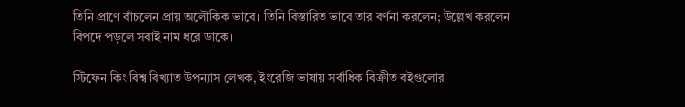তিনি প্রাণে বাঁচলেন প্রায় অলৌকিক ভাবে। তিনি বিস্তারিত ভাবে তার বর্ণনা করলেন; উল্লেখ করলেন বিপদে পড়লে সবাই নাম ধরে ডাকে।

স্টিফেন কিং বিশ্ব বিখ্যাত উপন্যাস লেখক, ইংরেজি ভাষায় সর্বাধিক বিক্রীত বইগুলোর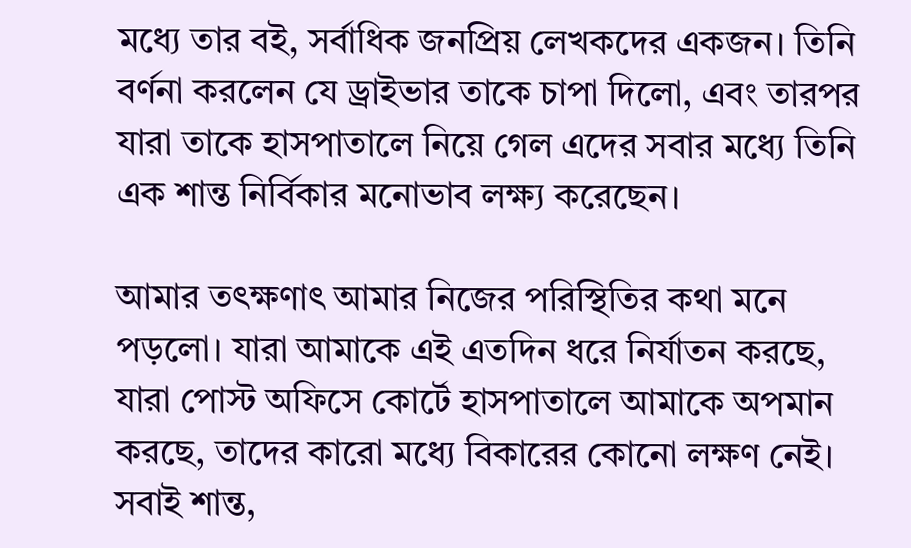মধ্যে তার বই, সর্বাধিক জনপ্রিয় লেখকদের একজন। তিনি বর্ণনা করলেন যে ড্রাইভার তাকে চাপা দিলো, এবং তারপর যারা তাকে হাসপাতালে নিয়ে গেল এদের সবার মধ্যে তিনি এক শান্ত নির্বিকার মনোভাব লক্ষ্য করেছেন।

আমার তৎক্ষণাৎ আমার নিজের পরিস্থিতির কথা মনে পড়লো। যারা আমাকে এই এতদিন ধরে নির্যাতন করছে, যারা পোস্ট অফিসে কোর্টে হাসপাতালে আমাকে অপমান করছে, তাদের কারো মধ্যে বিকারের কোনো লক্ষণ নেই। সবাই শান্ত,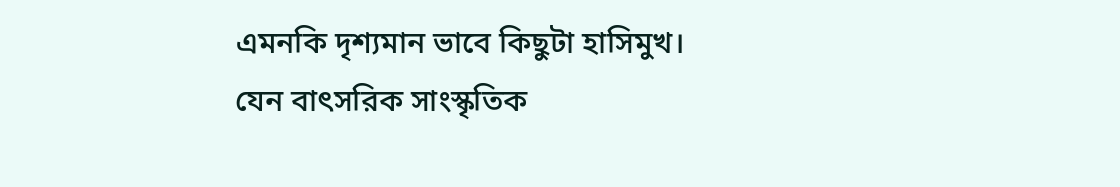এমনকি দৃশ্যমান ভাবে কিছুটা হাসিমুখ। যেন বাৎসরিক সাংস্কৃতিক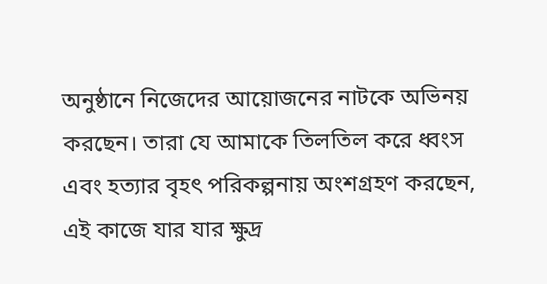অনুষ্ঠানে নিজেদের আয়োজনের নাটকে অভিনয় করছেন। তারা যে আমাকে তিলতিল করে ধ্বংস এবং হত্যার বৃহৎ পরিকল্পনায় অংশগ্রহণ করছেন, এই কাজে যার যার ক্ষুদ্র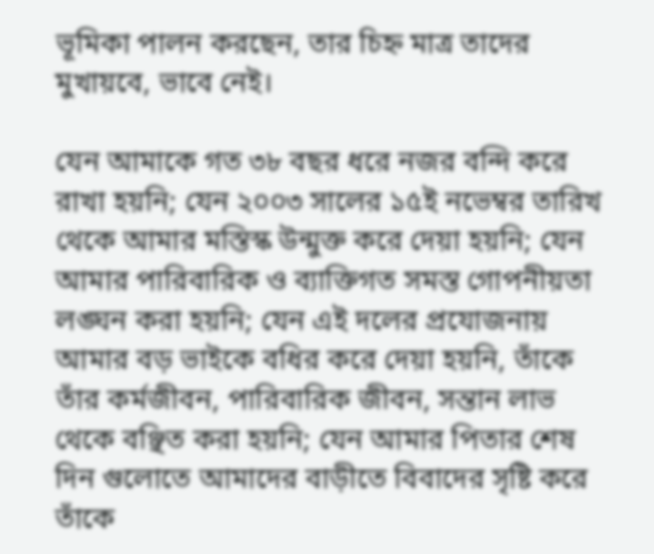ভূমিকা পালন করছেন, তার চিহ্ন মাত্র তাদের মুখায়বে, ভাবে নেই।

যেন আমাকে গত ৩৮ বছর ধরে নজর বন্দি করে রাখা হয়নি; যেন ২০০৩ সালের ১৫ই নভেম্বর তারিখ থেকে আমার মস্তিস্ক উন্মুক্ত করে দেয়া হয়নি; যেন আমার পারিবারিক ও ব্যাক্তিগত সমস্ত গোপনীয়তা লঙ্ঘন করা হয়নি; যেন এই দলের প্রযোজনায় আমার বড় ভাইকে বধির করে দেয়া হয়নি, তাঁকে তাঁর কর্মজীবন, পারিবারিক জীবন, সন্তান লাভ থেকে বঞ্ছিত করা হয়নি; যেন আমার পিতার শেষ দিন গুলোতে আমাদের বাড়ীতে বিবাদের সৃষ্টি করে তাঁকে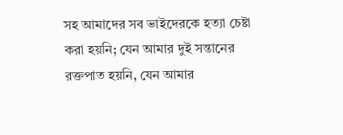সহ আমাদের সব ভাইদেরকে হত্যা চেষ্টা করা হয়নি; যেন আমার দুই সন্তানের রক্তপাত হয়নি, যেন আমার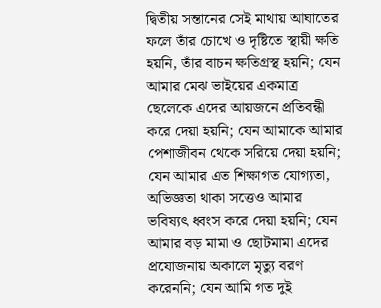দ্বিতীয় সন্তানের সেই মাথায় আঘাতের ফলে তাঁর চোখে ও দৃষ্টিতে স্থায়ী ক্ষতি হয়নি, তাঁর বাচন ক্ষতিগ্রস্থ হয়নি; যেন আমার মেঝ ভাইয়ের একমাত্র ছেলেকে এদের আয়জনে প্রতিবন্ধী করে দেয়া হয়নি; যেন আমাকে আমার পেশাজীবন থেকে সরিয়ে দেয়া হয়নি; যেন আমার এত শিক্ষাগত যোগ্যতা, অভিজ্ঞতা থাকা সত্তেও আমার ভবিষ্যৎ ধ্বংস করে দেয়া হয়নি; যেন আমার বড় মামা ও ছোটমামা এদের প্রযোজনায় অকালে মৃত্যু বরণ করেননি; যেন আমি গত দুই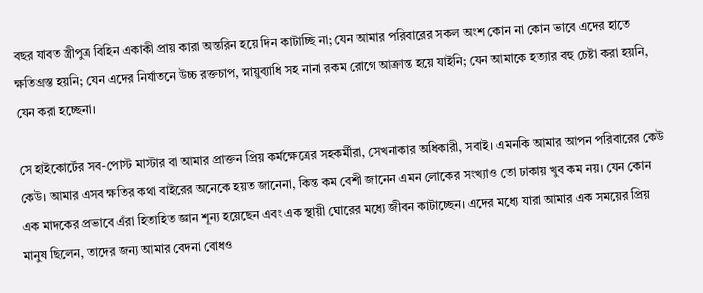বছর যাবত স্ত্রীপুত্র বিহিন একাকী প্রায় কারা অন্তরিন হয়ে দিন কাটাচ্ছি না; যেন আমার পরিবারের সকল অংশ কোন না কোন ভাবে এদের হাতে ক্ষতিগ্রস্ত হয়নি; যেন এদের নির্যাতনে উচ্চ রক্তচাপ, স্নায়ুব্যাধি সহ নানা রকম রোগে আক্রান্ত হয়ে যাইনি; যেন আমাকে হত্যার বহু চেষ্টা করা হয়নি, যেন করা হচ্ছেনা।

সে হাইকোর্টের সব-পোস্ট মাস্টার বা আমার প্রাক্তন প্রিয় কর্মক্ষেত্রের সহকর্মীরা, সেখনাকার অধিকারী, সবাই। এমনকি আমার আপন পরিবারের কেউ কেউ। আমার এসব ক্ষতির কথা বাইরের অনেকে হয়ত জানেনা, কিন্ত কম বেশী জানেন এমন লোকের সংখ্যাও তো ঢাকায় খুব কম নয়। যেন কোন এক মাদকের প্রভাবে এঁরা হিতাহিত জ্ঞান শূন্য হয়েছেন এবং এক স্থায়ী ঘোরের মধ্যে জীবন কাটাচ্ছেন। এদের মধ্যে যারা আমার এক সময়ের প্রিয় মানুষ ছিলেন, তাদের জন্য আমার বেদনা বোধও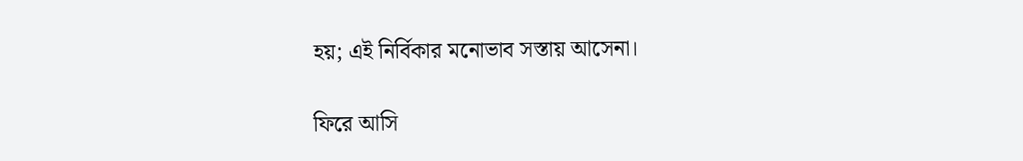হয়; এই নির্বিকার মনোভাব সস্তায় আসেনা।

ফিরে আসি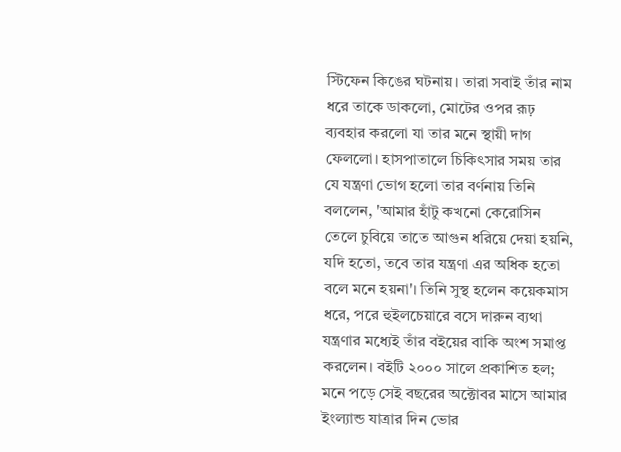স্টিফেন কিঙের ঘটনায়। তারা সবাই তাঁর নাম ধরে তাকে ডাকলো, মোটের ওপর রূঢ় ব্যবহার করলো যা তার মনে স্থায়ী দাগ ফেললো। হাসপাতালে চিকিৎসার সময় তার যে যন্ত্রণা ভোগ হলো তার বর্ণনায় তিনি বললেন, 'আমার হাঁটু কখনো কেরোসিন তেলে চুবিয়ে তাতে আগুন ধরিয়ে দেয়া হয়নি, যদি হতো, তবে তার যন্ত্রণা এর অধিক হতো বলে মনে হয়না'। তিনি সুস্থ হলেন কয়েকমাস ধরে, পরে হুইলচেয়ারে বসে দারুন ব্যথা যন্ত্রণার মধ্যেই তাঁর বইয়ের বাকি অংশ সমাপ্ত করলেন। বইটি ২০০০ সালে প্রকাশিত হল; মনে পড়ে সেই বছরের অক্টোবর মাসে আমার ইংল্যান্ড যাত্রার দিন ভোর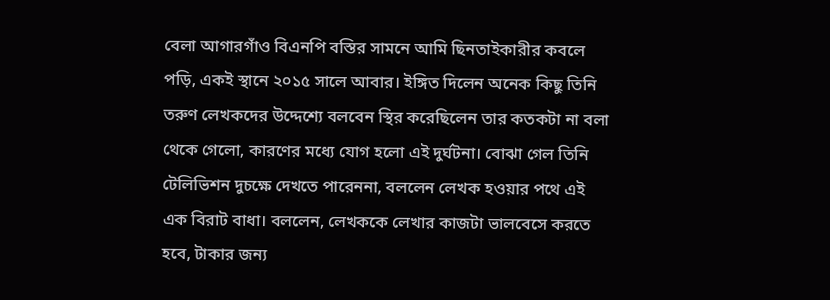বেলা আগারগাঁও বিএনপি বস্তির সামনে আমি ছিনতাইকারীর কবলে পড়ি, একই স্থানে ২০১৫ সালে আবার। ইঙ্গিত দিলেন অনেক কিছু তিনি তরুণ লেখকদের উদ্দেশ্যে বলবেন স্থির করেছিলেন তার কতকটা না বলা থেকে গেলো, কারণের মধ্যে যোগ হলো এই দুর্ঘটনা। বোঝা গেল তিনি টেলিভিশন দুচক্ষে দেখতে পারেননা, বললেন লেখক হওয়ার পথে এই এক বিরাট বাধা। বললেন, লেখককে লেখার কাজটা ভালবেসে করতে হবে, টাকার জন্য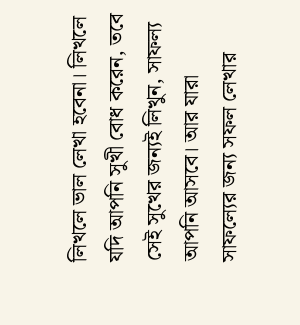লিখলে ভাল লেখা হবেনা। লিখলে যদি আপনি সুখী বোধ করেন, তবে সেই সুখের জন্যই লিখুন, সাফল্য আপনি আসবে। আর যারা সাফল্যের জন্য সফল লেখার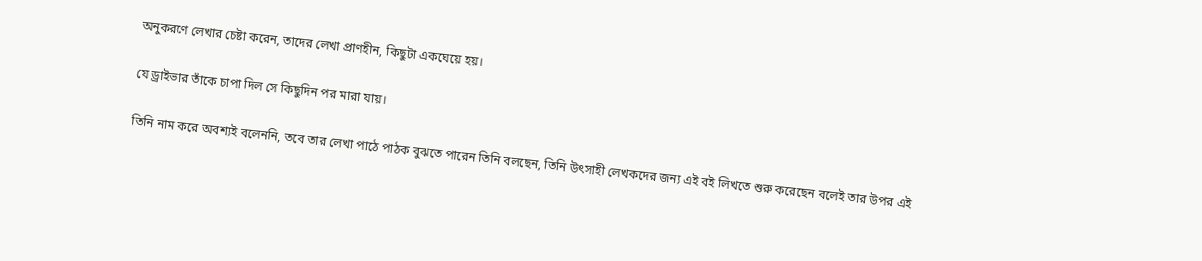অনুকরণে লেখার চেষ্টা করেন, তাদের লেখা প্রাণহীন, কিছুটা একঘেয়ে হয়।

যে ড্রাইভার তাঁকে চাপা দিল সে কিছুদিন পর মারা যায়।

তিনি নাম করে অবশ্যই বলেননি, তবে তার লেখা পাঠে পাঠক বুঝতে পারেন তিনি বলছেন, তিনি উৎসাহী লেখকদের জন্য এই বই লিখতে শুরু করেছেন বলেই তার উপর এই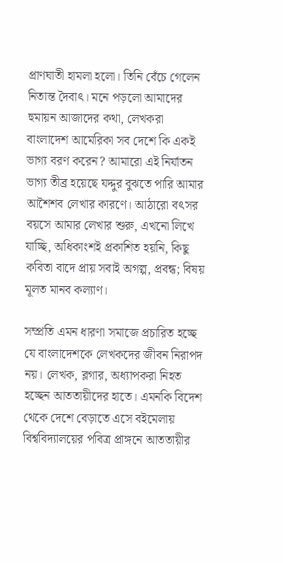প্রাণঘাতী হামলা হলো। তিনি বেঁচে গেলেন নিতান্ত দৈবাৎ। মনে পড়লো আমাদের হুমায়ন আজাদের কথা, লেখকরা বাংলাদেশ আমেরিকা সব দেশে কি একই ভাগ্য বরণ করেন? আমারো এই নির্যাতন ভাগ্য তীব্র হয়েছে যদ্দুর বুঝতে পারি আমার আশৈশব লেখার কারণে। আঠারো বৎসর বয়সে আমার লেখার শুরু, এখনো লিখে যাচ্ছি, অধিকাংশই প্রকাশিত হয়নি, কিছু কবিতা বাদে প্রায় সবাই অগল্প, প্রবন্ধ; বিষয় মূলত মানব কল্যাণ।

সম্প্রতি এমন ধারণা সমাজে প্রচারিত হচ্ছে যে বাংলাদেশকে লেখকদের জীবন নিরাপদ নয়। লেখক, ব্লগার, অধ্যাপকরা নিহত হচ্ছেন আততায়ীদের হাতে। এমনকি বিদেশ থেকে দেশে বেড়াতে এসে বইমেলায় বিশ্ববিদ্যালয়ের পবিত্র প্রাঙ্গনে আততায়ীর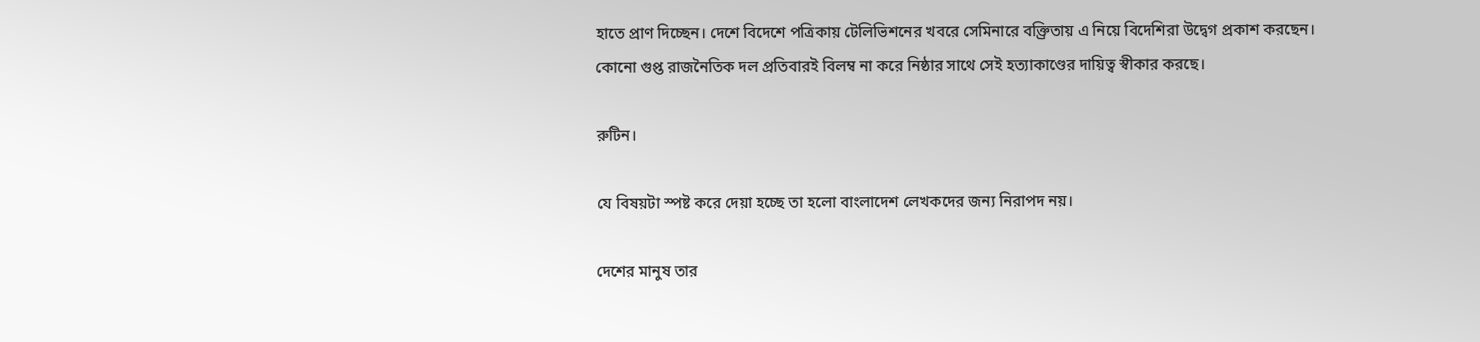হাতে প্রাণ দিচ্ছেন। দেশে বিদেশে পত্রিকায় টেলিভিশনের খবরে সেমিনারে বক্ত্রিতায় এ নিয়ে বিদেশিরা উদ্বেগ প্রকাশ করছেন। কোনো গুপ্ত রাজনৈতিক দল প্রতিবারই বিলম্ব না করে নিষ্ঠার সাথে সেই হত্যাকাণ্ডের দায়িত্ব স্বীকার করছে।

রুটিন।

যে বিষয়টা স্পষ্ট করে দেয়া হচ্ছে তা হলো বাংলাদেশ লেখকদের জন্য নিরাপদ নয়।

দেশের মানুষ তার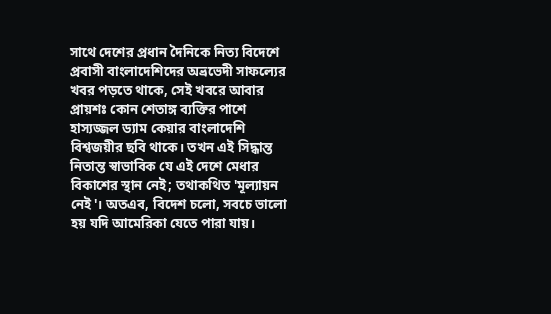সাথে দেশের প্রধান দৈনিকে নিত্য বিদেশে প্রবাসী বাংলাদেশিদের অভ্রভেদী সাফল্যের খবর পড়তে থাকে, সেই খবরে আবার প্রায়শঃ কোন শেতাঙ্গ ব্যক্তির পাশে হাস্যজ্জল ড্যাম কেয়ার বাংলাদেশি বিশ্বজয়ীর ছবি থাকে। তখন এই সিদ্ধান্ত নিতান্ত স্বাভাবিক যে এই দেশে মেধার বিকাশের স্থান নেই; তথাকথিত 'মূল্যায়ন নেই'। অতএব, বিদেশ চলো, সবচে ভালো হয় যদি আমেরিকা যেতে পারা যায়।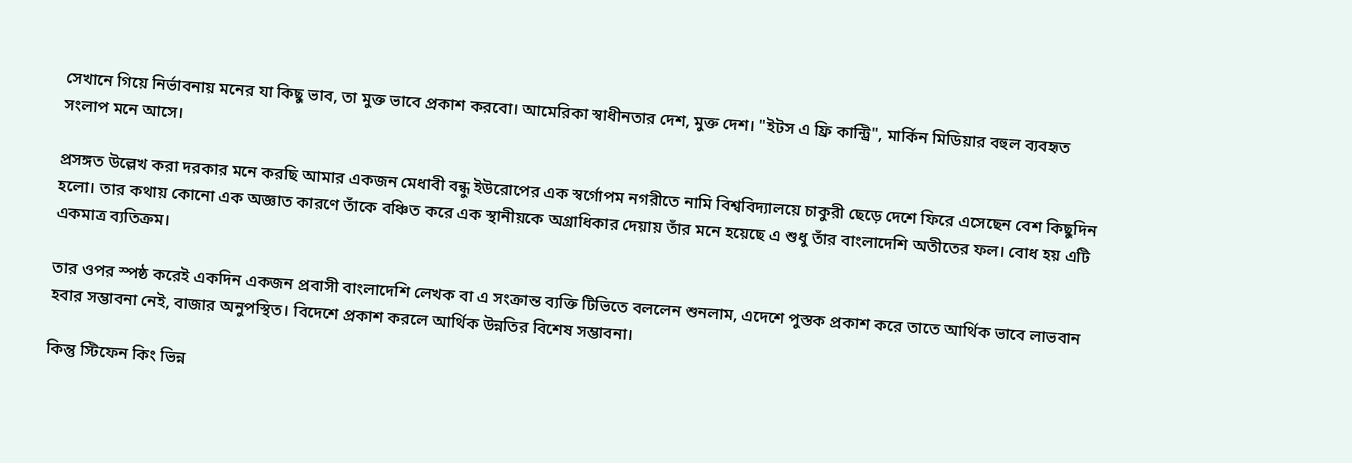সেখানে গিয়ে নির্ভাবনায় মনের যা কিছু ভাব, তা মুক্ত ভাবে প্রকাশ করবো। আমেরিকা স্বাধীনতার দেশ, মুক্ত দেশ। "ইটস এ ফ্রি কান্ট্রি", মার্কিন মিডিয়ার বহুল ব্যবহৃত সংলাপ মনে আসে।

প্রসঙ্গত উল্লেখ করা দরকার মনে করছি আমার একজন মেধাবী বন্ধু ইউরোপের এক স্বর্গোপম নগরীতে নামি বিশ্ববিদ্যালয়ে চাকুরী ছেড়ে দেশে ফিরে এসেছেন বেশ কিছুদিন হলো। তার কথায় কোনো এক অজ্ঞাত কারণে তাঁকে বঞ্চিত করে এক স্থানীয়কে অগ্রাধিকার দেয়ায় তাঁর মনে হয়েছে এ শুধু তাঁর বাংলাদেশি অতীতের ফল। বোধ হয় এটি একমাত্র ব্যতিক্রম।

তার ওপর স্পষ্ঠ করেই একদিন একজন প্রবাসী বাংলাদেশি লেখক বা এ সংক্রান্ত ব্যক্তি টিভিতে বললেন শুনলাম, এদেশে পুস্তক প্রকাশ করে তাতে আর্থিক ভাবে লাভবান হবার সম্ভাবনা নেই, বাজার অনুপস্থিত। বিদেশে প্রকাশ করলে আর্থিক উন্নতির বিশেষ সম্ভাবনা।

কিন্তু স্টিফেন কিং ভিন্ন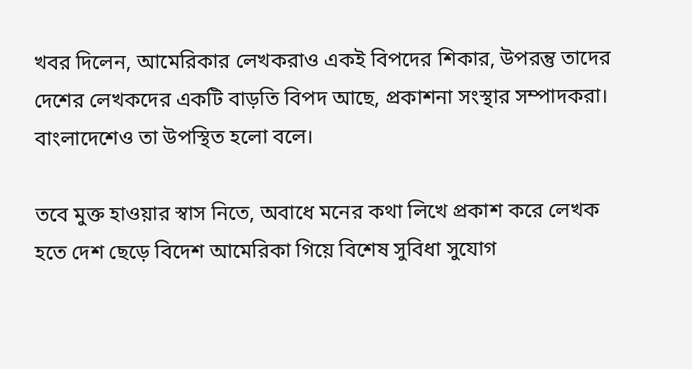খবর দিলেন, আমেরিকার লেখকরাও একই বিপদের শিকার, উপরন্তু তাদের দেশের লেখকদের একটি বাড়তি বিপদ আছে, প্রকাশনা সংস্থার সম্পাদকরা। বাংলাদেশেও তা উপস্থিত হলো বলে।

তবে মুক্ত হাওয়ার স্বাস নিতে, অবাধে মনের কথা লিখে প্রকাশ করে লেখক হতে দেশ ছেড়ে বিদেশ আমেরিকা গিয়ে বিশেষ সুবিধা সুযোগ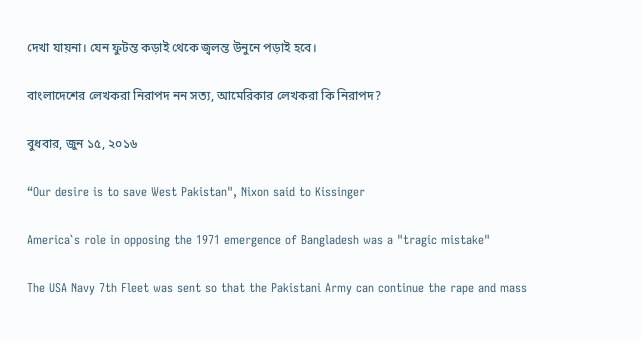দেখা যায়না। যেন ফুটন্ত কড়াই থেকে জ্বলন্ত উনুনে পড়াই হবে।

বাংলাদেশের লেখকরা নিরাপদ নন সত্য, আমেরিকার লেখকরা কি নিরাপদ?

বুধবার, জুন ১৫, ২০১৬

“Our desire is to save West Pakistan", Nixon said to Kissinger

America`s role in opposing the 1971 emergence of Bangladesh was a "tragic mistake"

The USA Navy 7th Fleet was sent so that the Pakistani Army can continue the rape and mass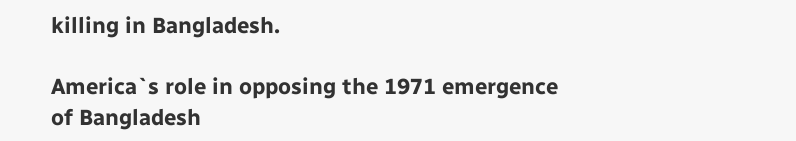killing in Bangladesh.

America`s role in opposing the 1971 emergence of Bangladesh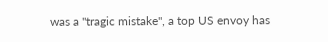was a "tragic mistake", a top US envoy has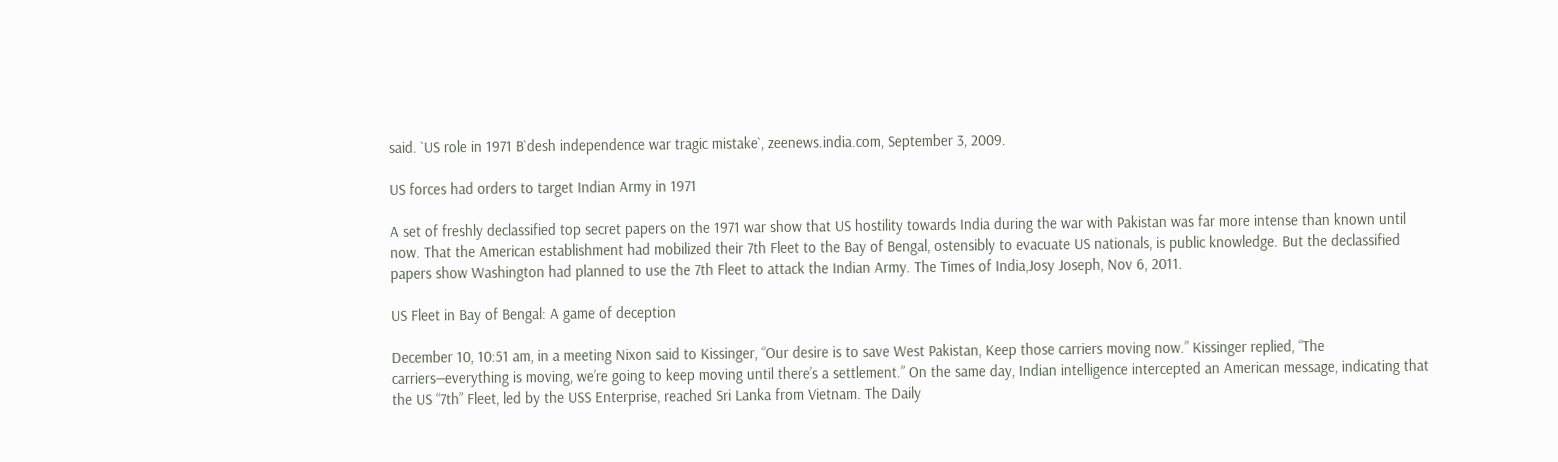said. `US role in 1971 B`desh independence war tragic mistake`, zeenews.india.com, September 3, 2009.

US forces had orders to target Indian Army in 1971

A set of freshly declassified top secret papers on the 1971 war show that US hostility towards India during the war with Pakistan was far more intense than known until now. That the American establishment had mobilized their 7th Fleet to the Bay of Bengal, ostensibly to evacuate US nationals, is public knowledge. But the declassified papers show Washington had planned to use the 7th Fleet to attack the Indian Army. The Times of India,Josy Joseph, Nov 6, 2011.

US Fleet in Bay of Bengal: A game of deception

December 10, 10:51 am, in a meeting Nixon said to Kissinger, “Our desire is to save West Pakistan, Keep those carriers moving now.” Kissinger replied, “The carriers—everything is moving, we’re going to keep moving until there’s a settlement.” On the same day, Indian intelligence intercepted an American message, indicating that the US “7th” Fleet, led by the USS Enterprise, reached Sri Lanka from Vietnam. The Daily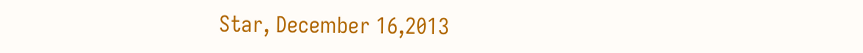Star, December 16,2013